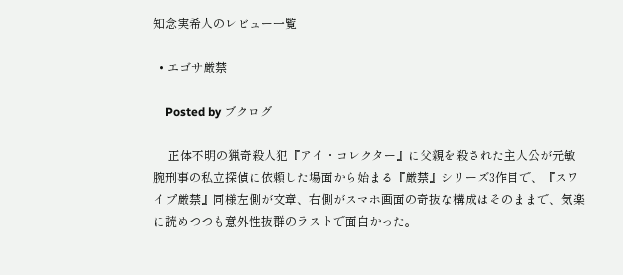知念実希人のレビュー一覧

  • エゴサ厳禁

    Posted by ブクログ

     正体不明の猟奇殺人犯『アイ・コレクター』に父親を殺された主人公が元敏腕刑事の私立探偵に依頼した場面から始まる『厳禁』シリーズ3作目で、『スワイプ厳禁』同様左側が文章、右側がスマホ画面の奇抜な構成はそのままで、気楽に読めつつも意外性抜群のラストで面白かった。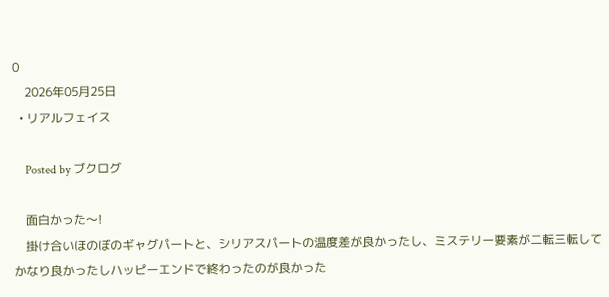0
    2026年05月25日
  • リアルフェイス

    Posted by ブクログ

    面白かった〜!
    掛け合いほのぼのギャグパートと、シリアスパートの温度差が良かったし、ミステリー要素が二転三転してかなり良かったしハッピーエンドで終わったのが良かった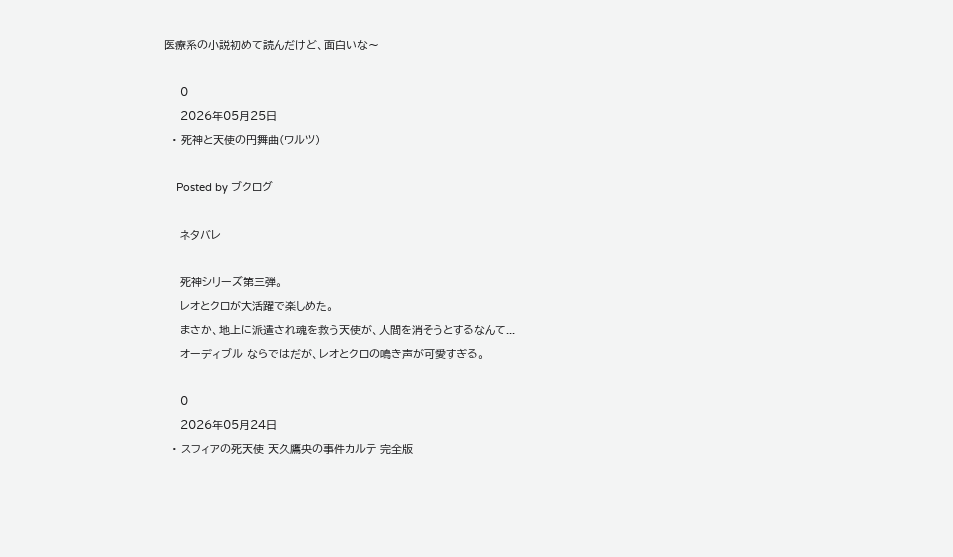医療系の小説初めて読んだけど、面白いな〜

    0
    2026年05月25日
  • 死神と天使の円舞曲(ワルツ)

    Posted by ブクログ

    ネタバレ

    死神シリーズ第三弾。
    レオとクロが大活躍で楽しめた。
    まさか、地上に派遣され魂を救う天使が、人間を消そうとするなんて...
    オーディブル ならではだが、レオとクロの鳴き声が可愛すぎる。

    0
    2026年05月24日
  • スフィアの死天使 天久鷹央の事件カルテ 完全版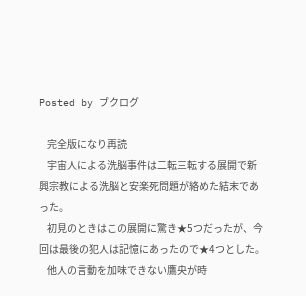Posted by ブクログ

    完全版になり再読
    宇宙人による洗脳事件は二転三転する展開で新興宗教による洗脳と安楽死問題が絡めた結末であった。
    初見のときはこの展開に驚き★5つだったが、今回は最後の犯人は記憶にあったので★4つとした。
    他人の言動を加味できない鷹央が時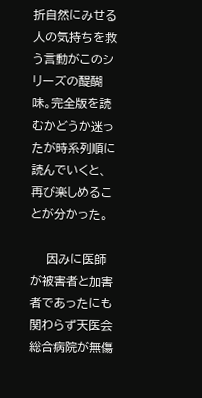折自然にみせる人の気持ちを救う言動がこのシリーズの醍醐味。完全版を読むかどうか迷ったが時系列順に読んでいくと、再び楽しめることが分かった。

    因みに医師が被害者と加害者であったにも関わらず天医会総合病院が無傷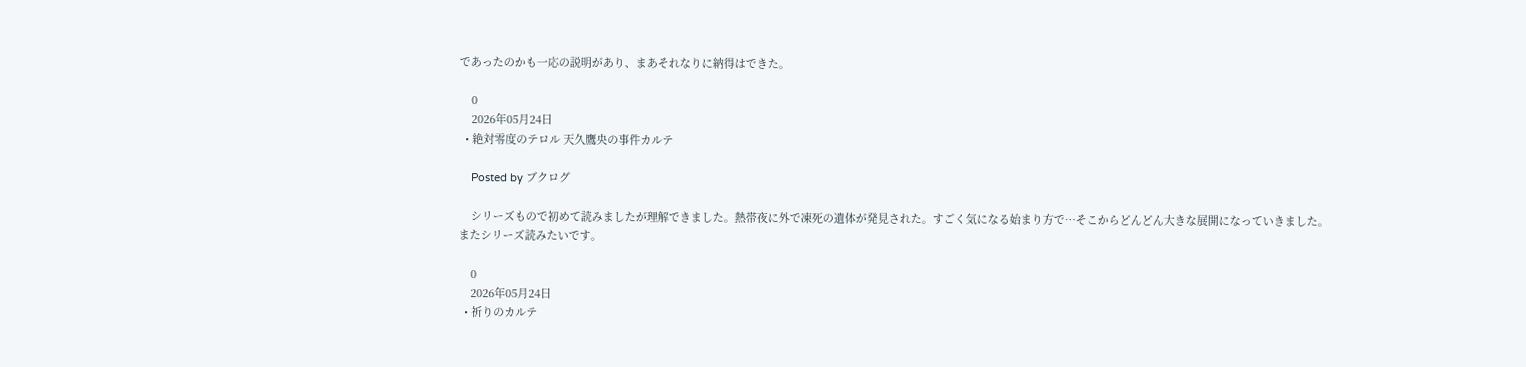であったのかも一応の説明があり、まあそれなりに納得はできた。

    0
    2026年05月24日
  • 絶対零度のテロル 天久鷹央の事件カルテ

    Posted by ブクログ

    シリーズもので初めて読みましたが理解できました。熱帯夜に外で凍死の遺体が発見された。すごく気になる始まり方で…そこからどんどん大きな展開になっていきました。またシリーズ読みたいです。

    0
    2026年05月24日
  • 祈りのカルテ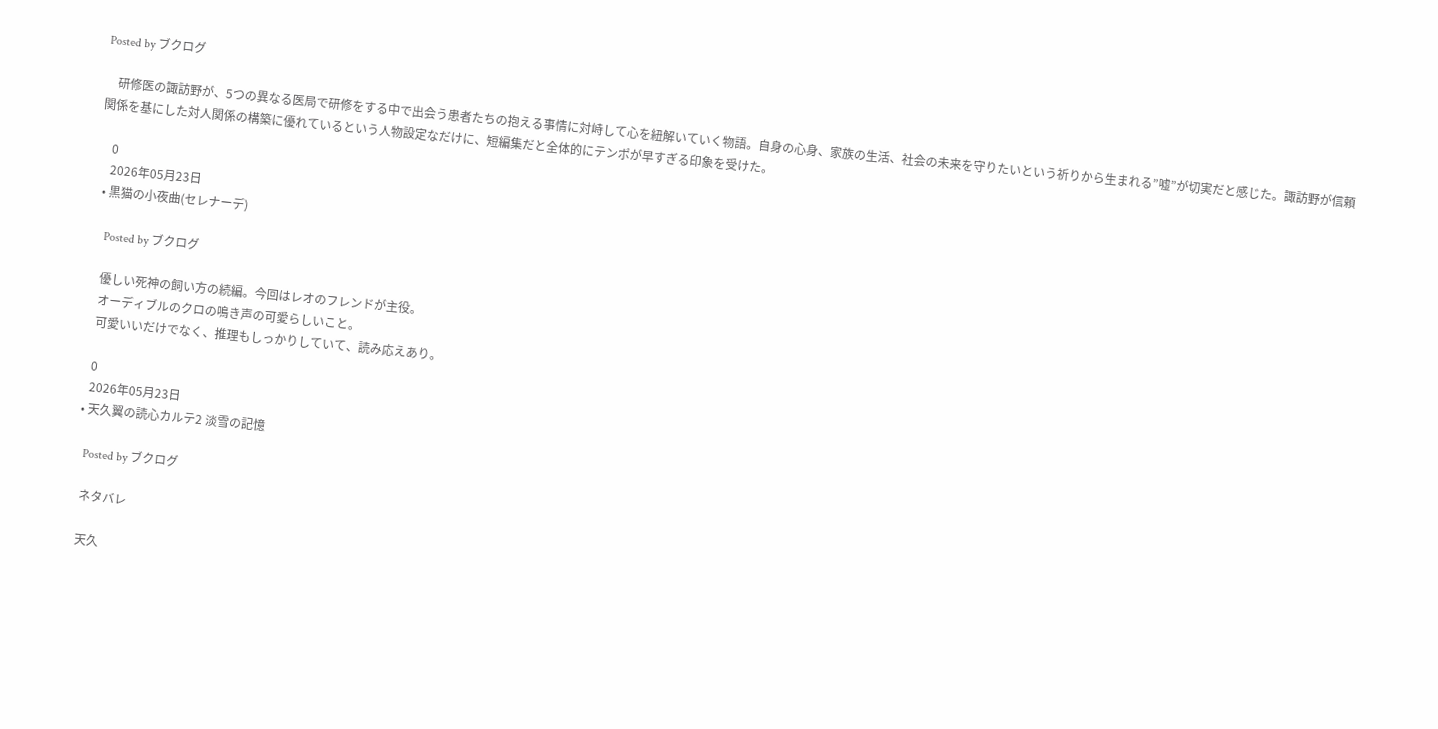Posted by ブクログ

    研修医の諏訪野が、5つの異なる医局で研修をする中で出会う患者たちの抱える事情に対峙して心を紐解いていく物語。自身の心身、家族の生活、社会の未来を守りたいという祈りから生まれる”嘘”が切実だと感じた。諏訪野が信頼関係を基にした対人関係の構築に優れているという人物設定なだけに、短編集だと全体的にテンポが早すぎる印象を受けた。

    0
    2026年05月23日
  • 黒猫の小夜曲(セレナーデ)

    Posted by ブクログ

    優しい死神の飼い方の続編。今回はレオのフレンドが主役。
    オーディブルのクロの鳴き声の可愛らしいこと。
    可愛いいだけでなく、推理もしっかりしていて、読み応えあり。

    0
    2026年05月23日
  • 天久翼の読心カルテ2 淡雪の記憶

    Posted by ブクログ

    ネタバレ

    天久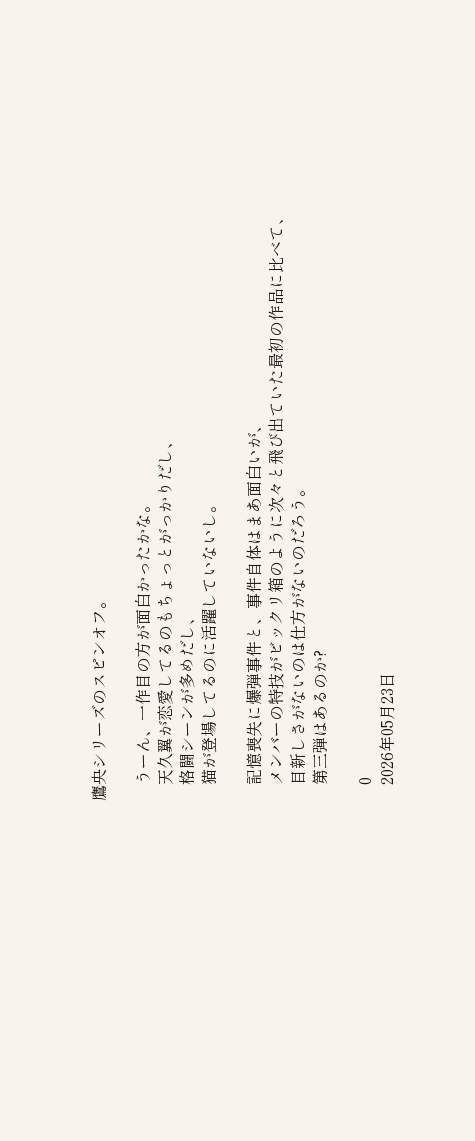鷹央シリーズのスピンオフ。

    うーん、一作目の方が面白かったかな。
    天久翼が恋愛してるのもちょっとがっかりだし、
    格闘シーンが多めだし、
    猫が登場してるのに活躍していないし。

    記憶喪失に爆弾事件と、事件自体はまあ面白いが、
    メンバーの特技がビックリ箱のように次々と飛び出ていた最初の作品に比べて、
    目新しさがないのは仕方がないのだろう。
    第三弾はあるのか?

    0
    2026年05月23日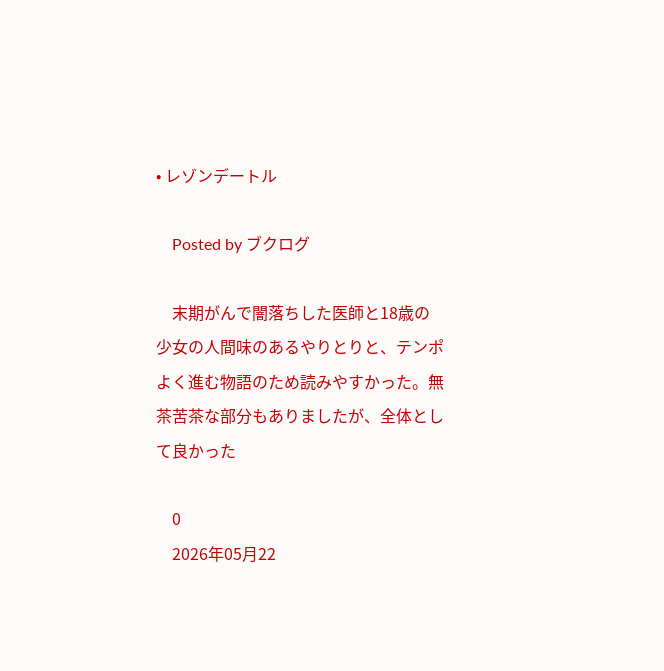• レゾンデートル

    Posted by ブクログ

    末期がんで闇落ちした医師と18歳の少女の人間味のあるやりとりと、テンポよく進む物語のため読みやすかった。無茶苦茶な部分もありましたが、全体として良かった

    0
    2026年05月22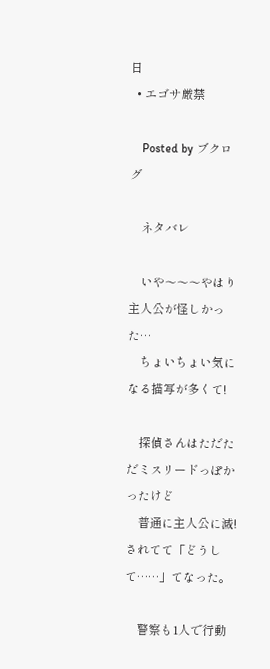日
  • エゴサ厳禁

    Posted by ブクログ

    ネタバレ

    いや〜〜〜やはり主人公が怪しかった…
    ちょいちょい気になる描写が多くて!

    探偵さんはただただミスリードっぽかったけど
    普通に主人公に滅!されてて「どうして……」てなった。

    警察も1人で行動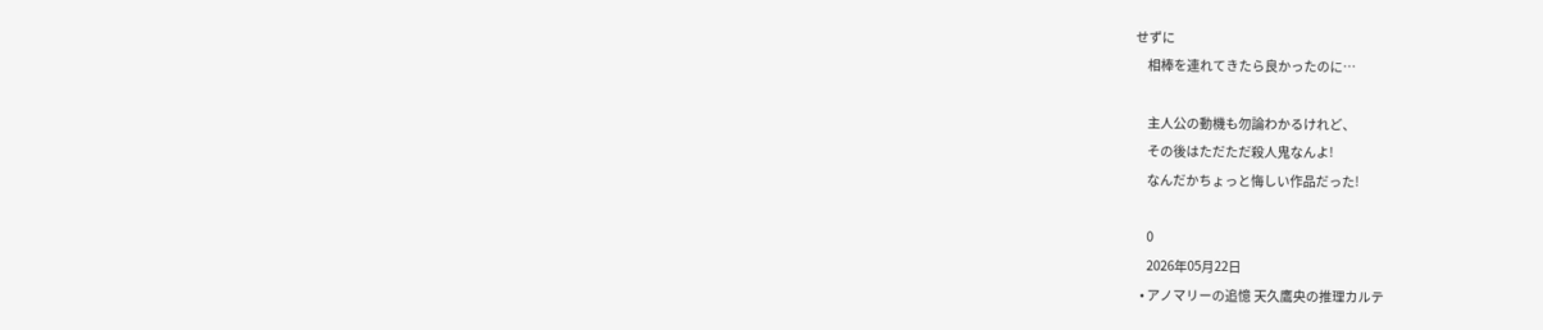せずに
    相棒を連れてきたら良かったのに…

    主人公の動機も勿論わかるけれど、
    その後はただただ殺人鬼なんよ!
    なんだかちょっと悔しい作品だった!

    0
    2026年05月22日
  • アノマリーの追憶 天久鷹央の推理カルテ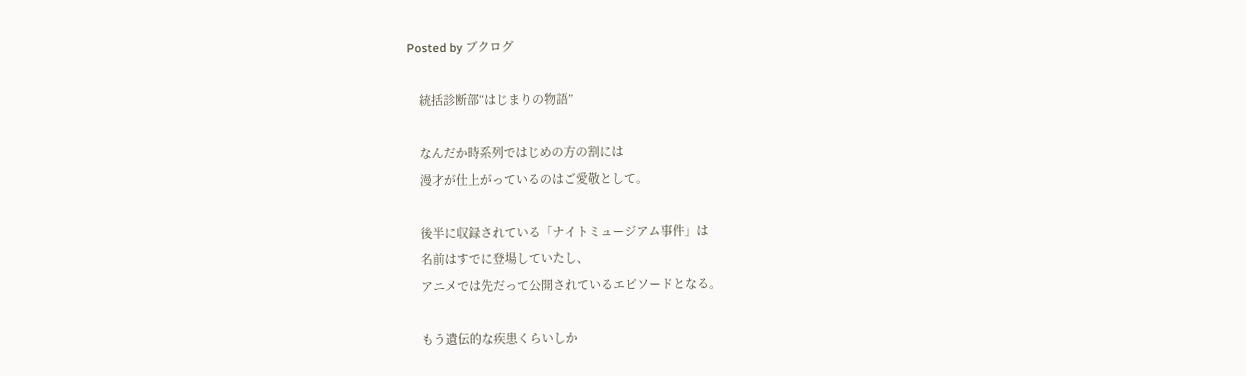Posted by ブクログ

    統括診断部“はじまりの物語”

    なんだか時系列ではじめの方の割には
    漫才が仕上がっているのはご愛敬として。

    後半に収録されている「ナイトミュージアム事件」は
    名前はすでに登場していたし、
    アニメでは先だって公開されているエピソードとなる。

    もう遺伝的な疾患くらいしか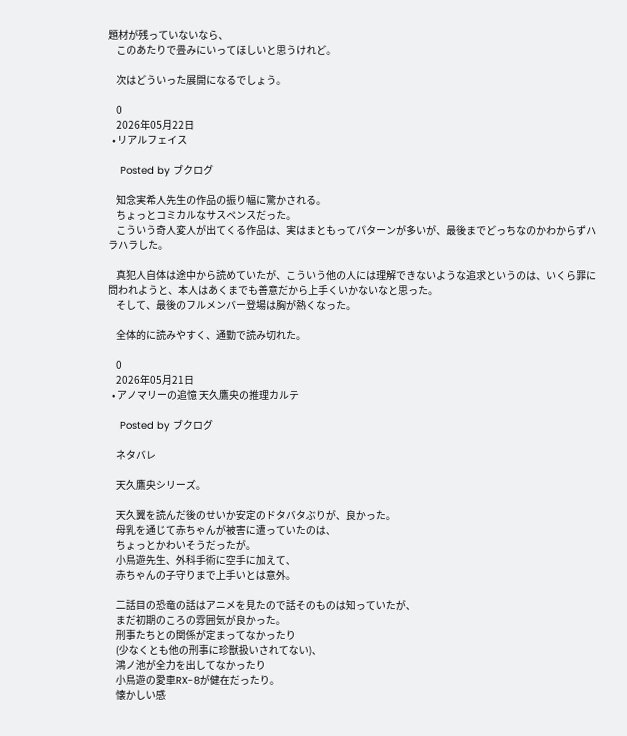題材が残っていないなら、
    このあたりで畳みにいってほしいと思うけれど。

    次はどういった展開になるでしょう。

    0
    2026年05月22日
  • リアルフェイス

    Posted by ブクログ

    知念実希人先生の作品の振り幅に驚かされる。
    ちょっとコミカルなサスペンスだった。
    こういう奇人変人が出てくる作品は、実はまともってパターンが多いが、最後までどっちなのかわからずハラハラした。

    真犯人自体は途中から読めていたが、こういう他の人には理解できないような追求というのは、いくら罪に問われようと、本人はあくまでも善意だから上手くいかないなと思った。
    そして、最後のフルメンバー登場は胸が熱くなった。

    全体的に読みやすく、通勤で読み切れた。

    0
    2026年05月21日
  • アノマリーの追憶 天久鷹央の推理カルテ

    Posted by ブクログ

    ネタバレ

    天久鷹央シリーズ。

    天久翼を読んだ後のせいか安定のドタバタぶりが、良かった。
    母乳を通じて赤ちゃんが被害に遭っていたのは、
    ちょっとかわいそうだったが。
    小鳥遊先生、外科手術に空手に加えて、
    赤ちゃんの子守りまで上手いとは意外。

    二話目の恐竜の話はアニメを見たので話そのものは知っていたが、
    まだ初期のころの雰囲気が良かった。
    刑事たちとの関係が定まってなかったり
    (少なくとも他の刑事に珍獣扱いされてない)、
    鴻ノ池が全力を出してなかったり
    小鳥遊の愛車RX-8が健在だったり。
    懐かしい感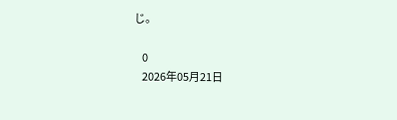じ。

    0
    2026年05月21日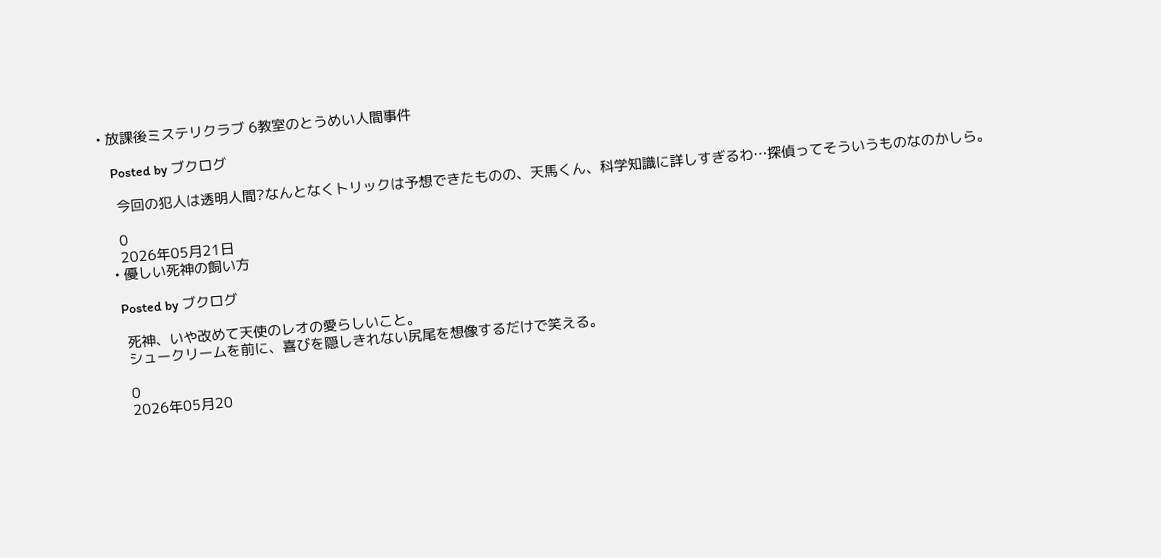• 放課後ミステリクラブ 6教室のとうめい人間事件

    Posted by ブクログ

    今回の犯人は透明人間?なんとなくトリックは予想できたものの、天馬くん、科学知識に詳しすぎるわ…探偵ってそういうものなのかしら。

    0
    2026年05月21日
  • 優しい死神の飼い方

    Posted by ブクログ

    死神、いや改めて天使のレオの愛らしいこと。
    シュークリームを前に、喜びを隠しきれない尻尾を想像するだけで笑える。

    0
    2026年05月20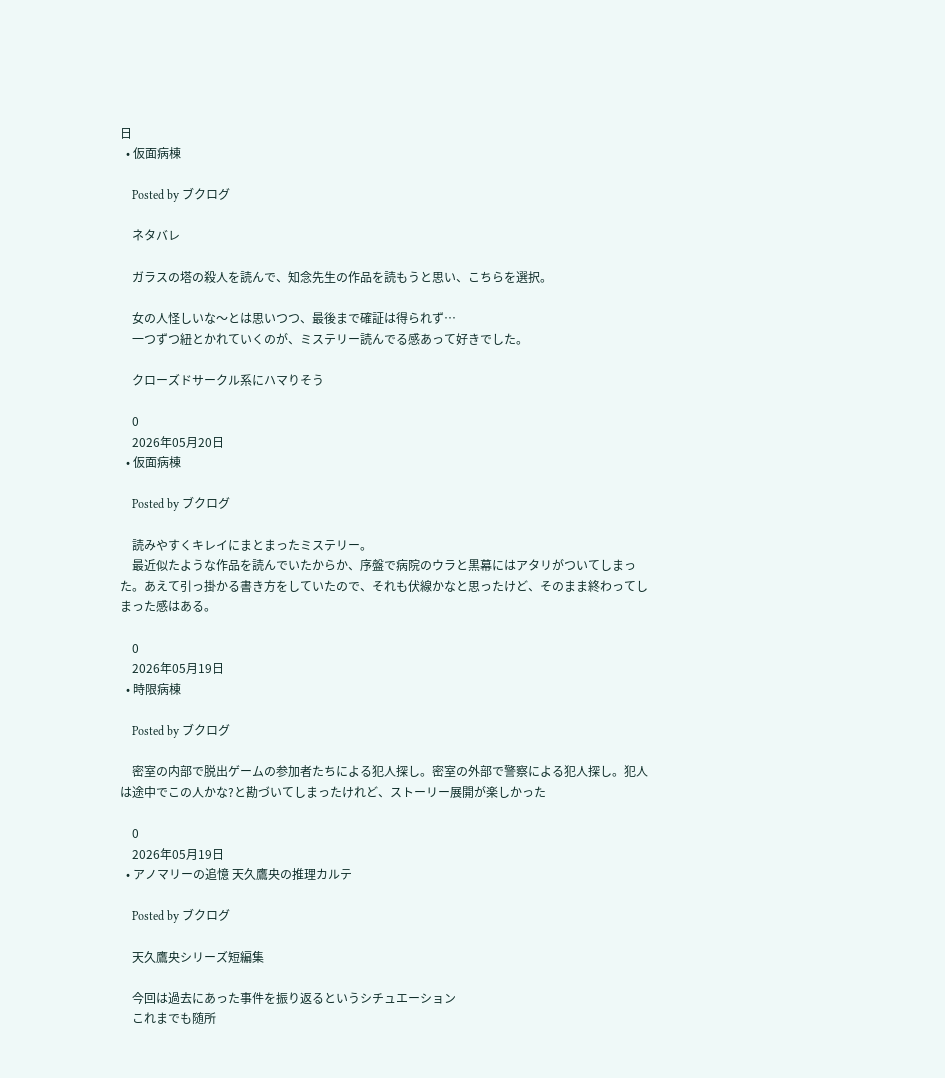日
  • 仮面病棟

    Posted by ブクログ

    ネタバレ

    ガラスの塔の殺人を読んで、知念先生の作品を読もうと思い、こちらを選択。

    女の人怪しいな〜とは思いつつ、最後まで確証は得られず…
    一つずつ紐とかれていくのが、ミステリー読んでる感あって好きでした。

    クローズドサークル系にハマりそう

    0
    2026年05月20日
  • 仮面病棟

    Posted by ブクログ

    読みやすくキレイにまとまったミステリー。
    最近似たような作品を読んでいたからか、序盤で病院のウラと黒幕にはアタリがついてしまった。あえて引っ掛かる書き方をしていたので、それも伏線かなと思ったけど、そのまま終わってしまった感はある。

    0
    2026年05月19日
  • 時限病棟

    Posted by ブクログ

    密室の内部で脱出ゲームの参加者たちによる犯人探し。密室の外部で警察による犯人探し。犯人は途中でこの人かな?と勘づいてしまったけれど、ストーリー展開が楽しかった

    0
    2026年05月19日
  • アノマリーの追憶 天久鷹央の推理カルテ

    Posted by ブクログ

    天久鷹央シリーズ短編集

    今回は過去にあった事件を振り返るというシチュエーション
    これまでも随所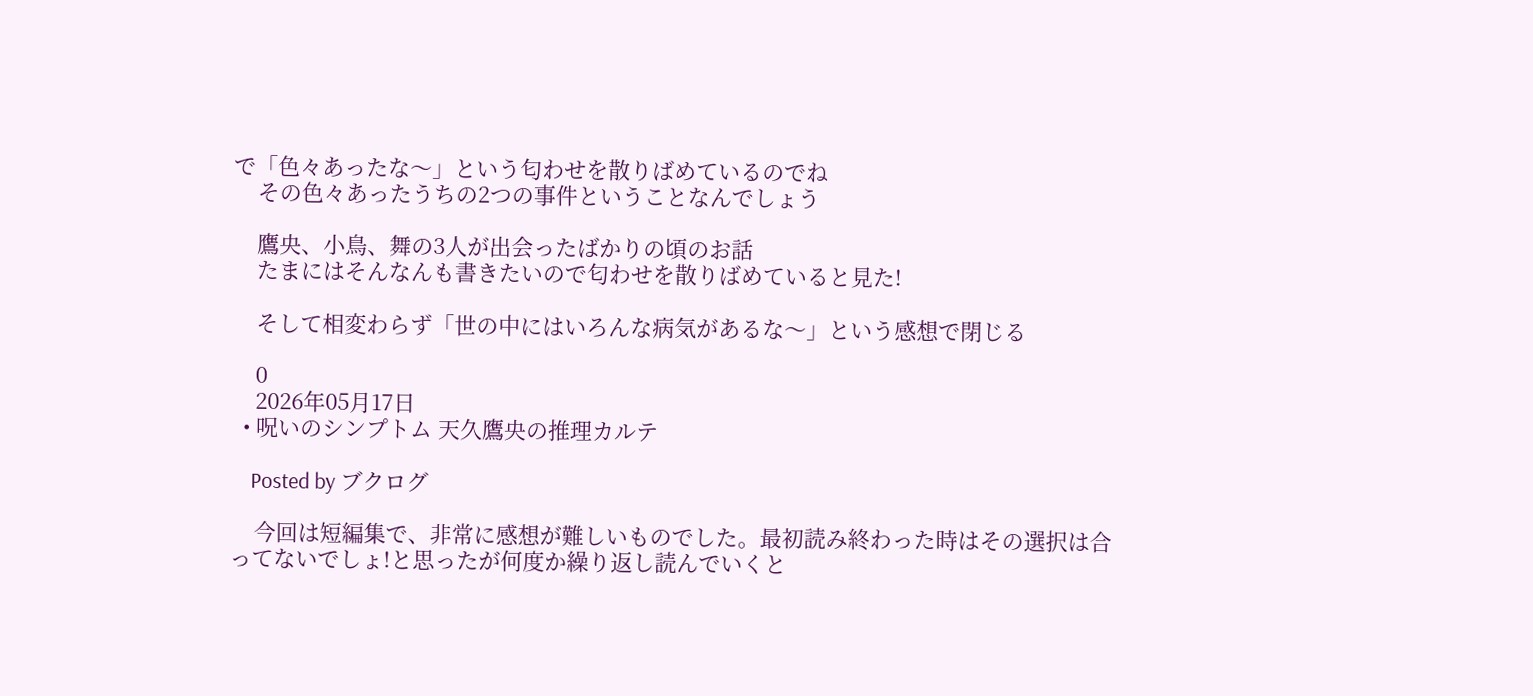で「色々あったな〜」という匂わせを散りばめているのでね
    その色々あったうちの2つの事件ということなんでしょう

    鷹央、小鳥、舞の3人が出会ったばかりの頃のお話
    たまにはそんなんも書きたいので匂わせを散りばめていると見た!

    そして相変わらず「世の中にはいろんな病気があるな〜」という感想で閉じる

    0
    2026年05月17日
  • 呪いのシンプトム 天久鷹央の推理カルテ

    Posted by ブクログ

    今回は短編集で、非常に感想が難しいものでした。最初読み終わった時はその選択は合ってないでしょ!と思ったが何度か繰り返し読んでいくと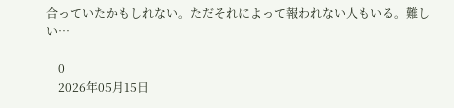合っていたかもしれない。ただそれによって報われない人もいる。難しい…

    0
    2026年05月15日